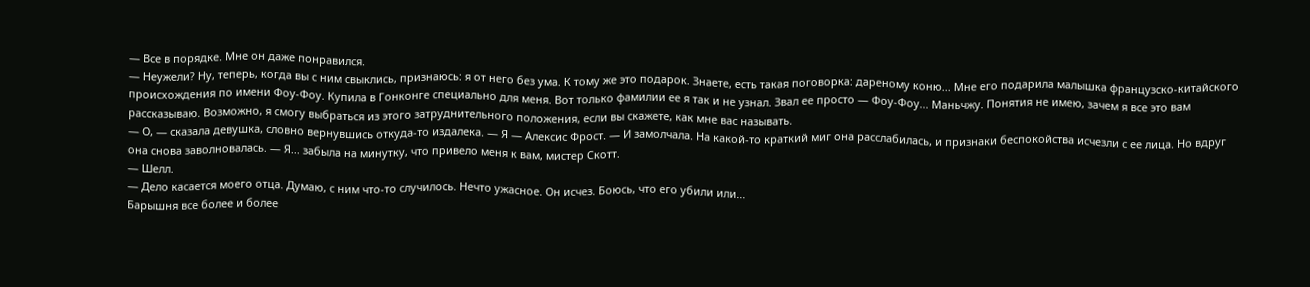— Все в порядке. Мне он даже понравился.
— Неужели? Ну, теперь, когда вы с ним свыклись, признаюсь: я от него без ума. К тому же это подарок. Знаете, есть такая поговорка: дареному коню... Мне его подарила малышка французско-китайского происхождения по имени Фоу-Фоу. Купила в Гонконге специально для меня. Вот только фамилии ее я так и не узнал. Звал ее просто — Фоу-Фоу... Маньчжу. Понятия не имею, зачем я все это вам рассказываю. Возможно, я смогу выбраться из этого затруднительного положения, если вы скажете, как мне вас называть.
— О, — сказала девушка, словно вернувшись откуда-то издалека. — Я — Алексис Фрост. — И замолчала. На какой-то краткий миг она расслабилась, и признаки беспокойства исчезли с ее лица. Но вдруг она снова заволновалась. — Я... забыла на минутку, что привело меня к вам, мистер Скотт.
— Шелл.
— Дело касается моего отца. Думаю, с ним что-то случилось. Нечто ужасное. Он исчез. Боюсь, что его убили или...
Барышня все более и более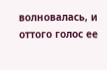волновалась, и оттого голос ее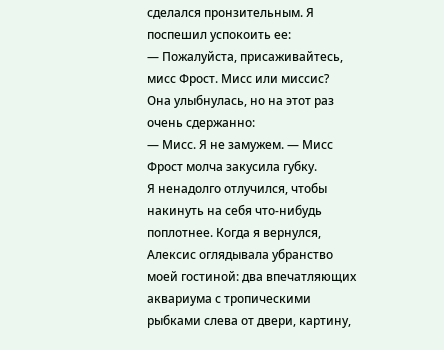сделался пронзительным. Я поспешил успокоить ее:
— Пожалуйста, присаживайтесь, мисс Фрост. Мисс или миссис?
Она улыбнулась, но на этот раз очень сдержанно:
— Мисс. Я не замужем. — Мисс Фрост молча закусила губку.
Я ненадолго отлучился, чтобы накинуть на себя что-нибудь поплотнее. Когда я вернулся, Алексис оглядывала убранство моей гостиной: два впечатляющих аквариума с тропическими рыбками слева от двери, картину,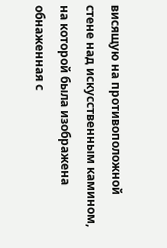висящую на противоположной стене над искусственным камином, на которой была изображена обнаженная с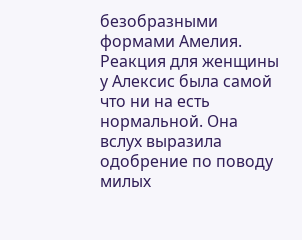безобразными формами Амелия. Реакция для женщины у Алексис была самой что ни на есть нормальной. Она вслух выразила одобрение по поводу милых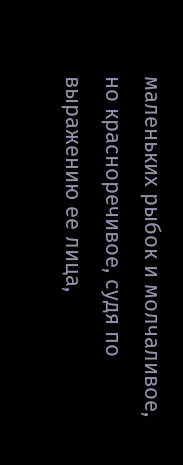маленьких рыбок и молчаливое, но красноречивое, судя по выражению ее лица,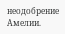неодобрение Амелии.